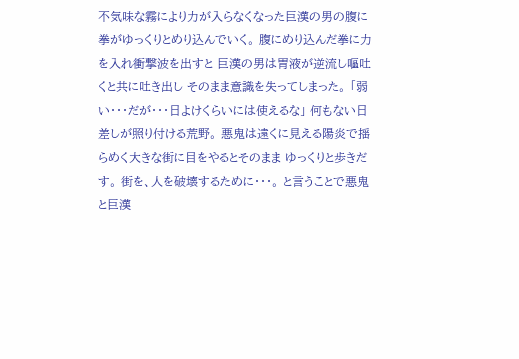不気味な霧により力が入らなくなった巨漢の男の腹に 拳がゆっくりとめり込んでいく。 腹にめり込んだ拳に力を入れ衝撃波を出すと 巨漢の男は胃液が逆流し嘔吐くと共に吐き出し そのまま意識を失ってしまった。 「弱い・・・だが・・・日よけくらいには使えるな」 何もない日差しが照り付ける荒野。 悪鬼は遠くに見える陽炎で揺らめく大きな街に目をやるとそのまま ゆっくりと歩きだす。 街を、人を破壊するために・・・。 と言うことで悪鬼と巨漢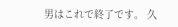男はこれで終了です。 久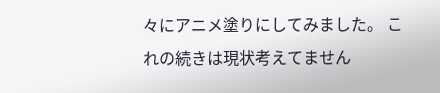々にアニメ塗りにしてみました。 これの続きは現状考えてません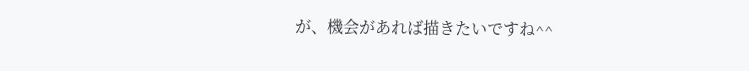が、機会があれば描きたいですね^^